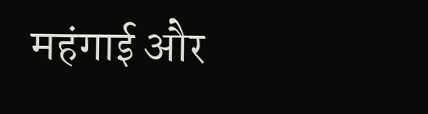महंगाई और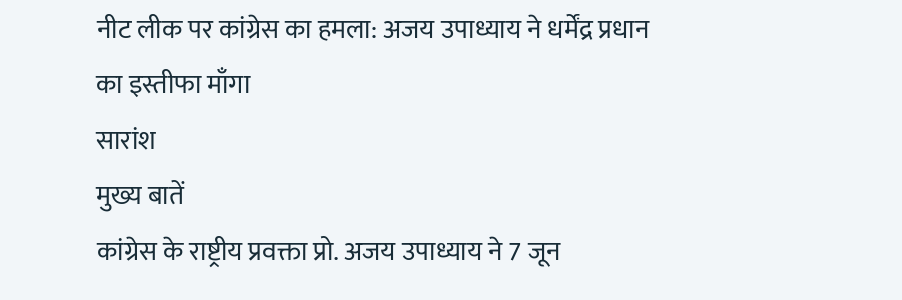नीट लीक पर कांग्रेस का हमला: अजय उपाध्याय ने धर्मेंद्र प्रधान का इस्तीफा माँगा
सारांश
मुख्य बातें
कांग्रेस के राष्ट्रीय प्रवक्ता प्रो. अजय उपाध्याय ने 7 जून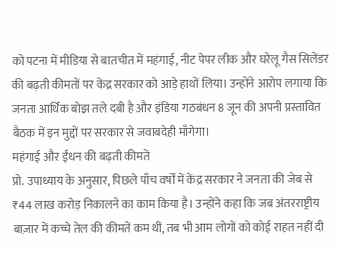को पटना में मीडिया से बातचीत में महंगाई, नीट पेपर लीक और घरेलू गैस सिलेंडर की बढ़ती कीमतों पर केंद्र सरकार को आड़े हाथों लिया। उन्होंने आरोप लगाया कि जनता आर्थिक बोझ तले दबी है और इंडिया गठबंधन 8 जून की अपनी प्रस्तावित बैठक में इन मुद्दों पर सरकार से जवाबदेही माँगेगा।
महंगाई और ईंधन की बढ़ती कीमतें
प्रो. उपाध्याय के अनुसार, पिछले पाँच वर्षों में केंद्र सरकार ने जनता की जेब से ₹44 लाख करोड़ निकालने का काम किया है। उन्होंने कहा कि जब अंतरराष्ट्रीय बाज़ार में कच्चे तेल की कीमतें कम थीं, तब भी आम लोगों को कोई राहत नहीं दी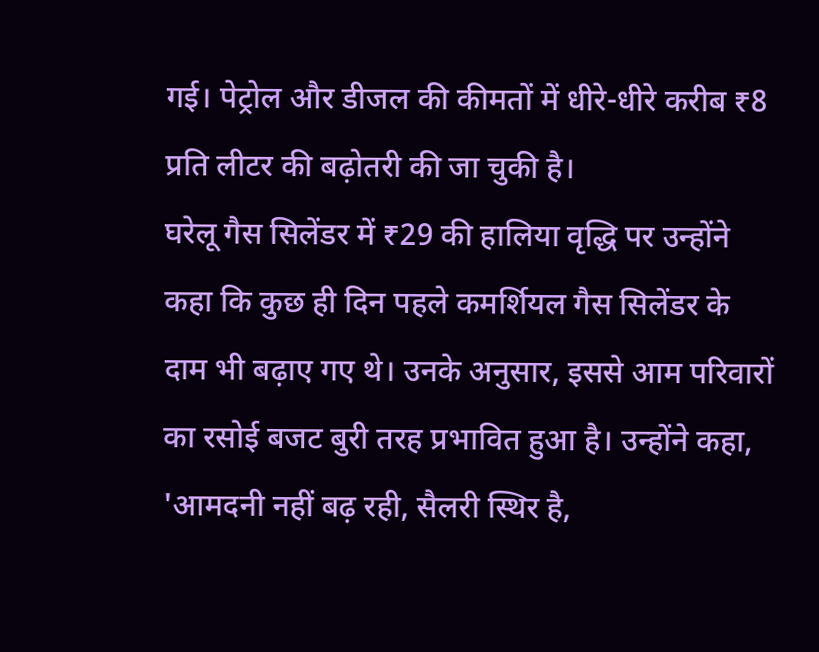गई। पेट्रोल और डीजल की कीमतों में धीरे-धीरे करीब ₹8 प्रति लीटर की बढ़ोतरी की जा चुकी है।
घरेलू गैस सिलेंडर में ₹29 की हालिया वृद्धि पर उन्होंने कहा कि कुछ ही दिन पहले कमर्शियल गैस सिलेंडर के दाम भी बढ़ाए गए थे। उनके अनुसार, इससे आम परिवारों का रसोई बजट बुरी तरह प्रभावित हुआ है। उन्होंने कहा, 'आमदनी नहीं बढ़ रही, सैलरी स्थिर है,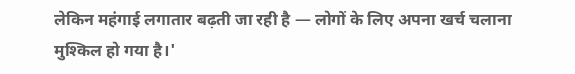लेकिन महंगाई लगातार बढ़ती जा रही है — लोगों के लिए अपना खर्च चलाना मुश्किल हो गया है।'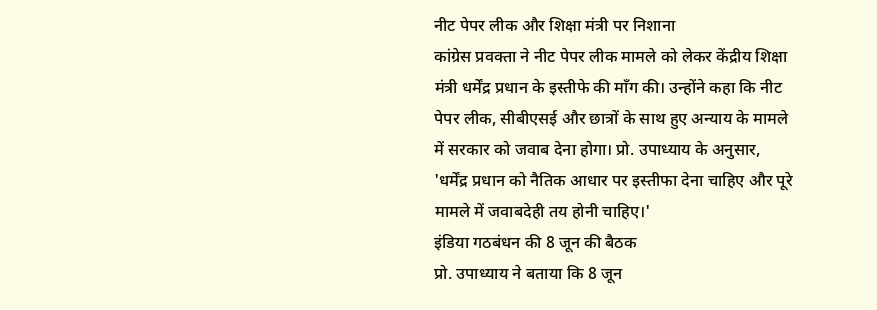नीट पेपर लीक और शिक्षा मंत्री पर निशाना
कांग्रेस प्रवक्ता ने नीट पेपर लीक मामले को लेकर केंद्रीय शिक्षा मंत्री धर्मेंद्र प्रधान के इस्तीफे की माँग की। उन्होंने कहा कि नीट पेपर लीक, सीबीएसई और छात्रों के साथ हुए अन्याय के मामले में सरकार को जवाब देना होगा। प्रो. उपाध्याय के अनुसार, 'धर्मेंद्र प्रधान को नैतिक आधार पर इस्तीफा देना चाहिए और पूरे मामले में जवाबदेही तय होनी चाहिए।'
इंडिया गठबंधन की 8 जून की बैठक
प्रो. उपाध्याय ने बताया कि 8 जून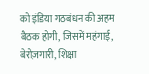को इंडिया गठबंधन की अहम बैठक होगी, जिसमें महंगाई, बेरोज़गारी, शिक्षा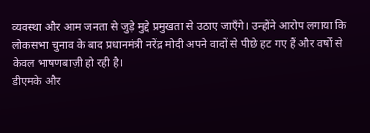व्यवस्था और आम जनता से जुड़े मुद्दे प्रमुखता से उठाए जाएँगे। उन्होंने आरोप लगाया कि लोकसभा चुनाव के बाद प्रधानमंत्री नरेंद्र मोदी अपने वादों से पीछे हट गए हैं और वर्षों से केवल भाषणबाज़ी हो रही है।
डीएमके और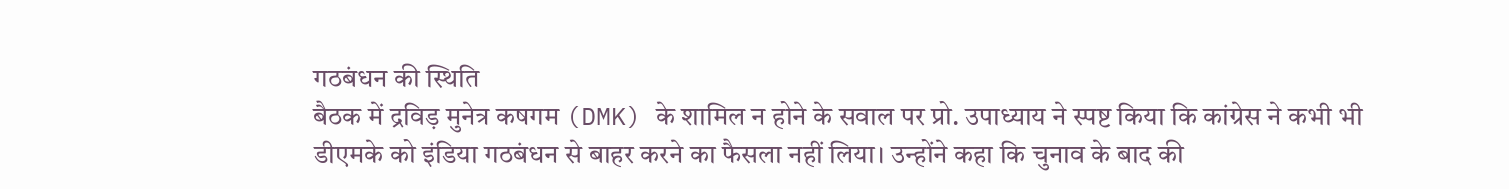गठबंधन की स्थिति
बैठक में द्रविड़ मुनेत्र कषगम (DMK) के शामिल न होने के सवाल पर प्रो. उपाध्याय ने स्पष्ट किया कि कांग्रेस ने कभी भी डीएमके को इंडिया गठबंधन से बाहर करने का फैसला नहीं लिया। उन्होंने कहा कि चुनाव के बाद की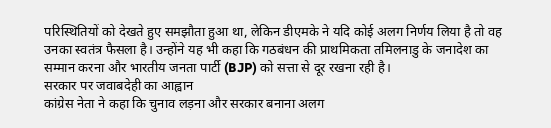परिस्थितियों को देखते हुए समझौता हुआ था, लेकिन डीएमके ने यदि कोई अलग निर्णय लिया है तो वह उनका स्वतंत्र फैसला है। उन्होंने यह भी कहा कि गठबंधन की प्राथमिकता तमिलनाडु के जनादेश का सम्मान करना और भारतीय जनता पार्टी (BJP) को सत्ता से दूर रखना रही है।
सरकार पर जवाबदेही का आह्वान
कांग्रेस नेता ने कहा कि चुनाव लड़ना और सरकार बनाना अलग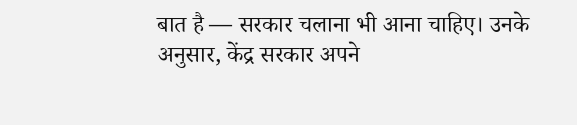बात है — सरकार चलाना भी आना चाहिए। उनके अनुसार, केंद्र सरकार अपने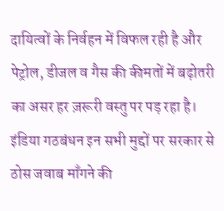दायित्वों के निर्वहन में विफल रही है और पेट्रोल, डीजल व गैस की कीमतों में बढ़ोतरी का असर हर ज़रूरी वस्तु पर पड़ रहा है। इंडिया गठबंधन इन सभी मुद्दों पर सरकार से ठोस जवाब माँगने की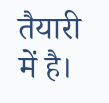तैयारी में है।